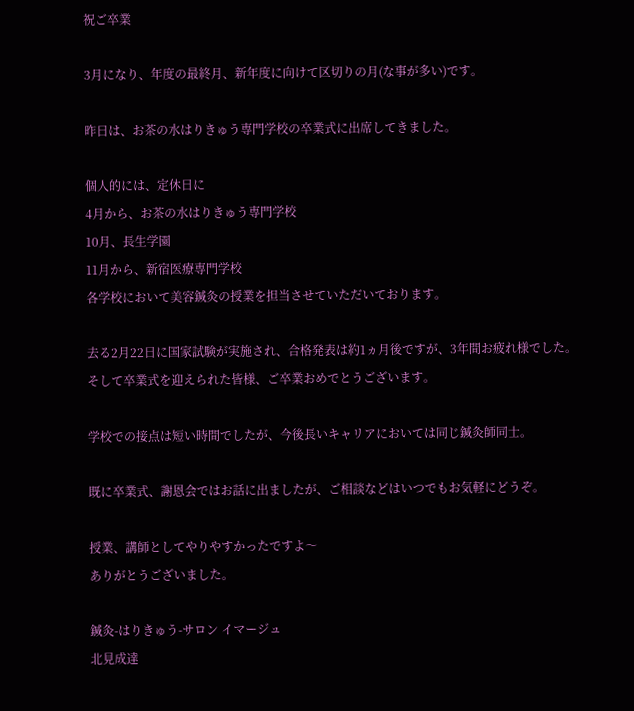祝ご卒業

3月になり、年度の最終月、新年度に向けて区切りの月(な事が多い)です。

昨日は、お茶の水はりきゅう専門学校の卒業式に出席してきました。

個人的には、定休日に
4月から、お茶の水はりきゅう専門学校
10月、長生学園
11月から、新宿医療専門学校
各学校において美容鍼灸の授業を担当させていただいております。

去る2月22日に国家試験が実施され、合格発表は約1ヵ月後ですが、3年間お疲れ様でした。
そして卒業式を迎えられた皆様、ご卒業おめでとうございます。

学校での接点は短い時間でしたが、今後長いキャリアにおいては同じ鍼灸師同士。

既に卒業式、謝恩会ではお話に出ましたが、ご相談などはいつでもお気軽にどうぞ。

授業、講師としてやりやすかったですよ〜
ありがとうございました。

鍼灸-はりきゅう-サロン イマージュ
北見成達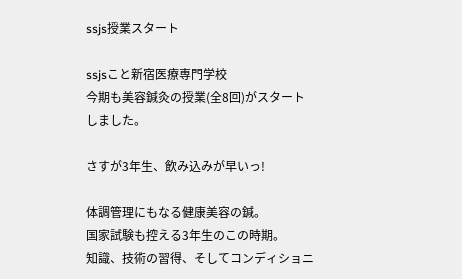ssjs授業スタート

ssjsこと新宿医療専門学校
今期も美容鍼灸の授業(全8回)がスタートしました。

さすが3年生、飲み込みが早いっ!

体調管理にもなる健康美容の鍼。
国家試験も控える3年生のこの時期。
知識、技術の習得、そしてコンディショニ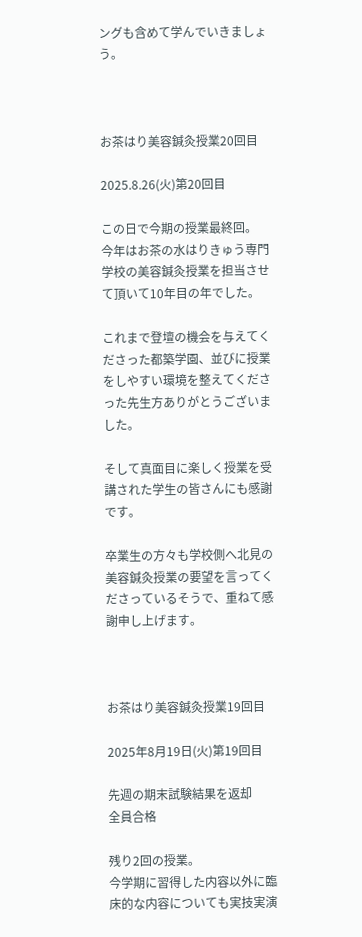ングも含めて学んでいきましょう。



お茶はり美容鍼灸授業20回目

2025.8.26(火)第20回目

この日で今期の授業最終回。
今年はお茶の水はりきゅう専門学校の美容鍼灸授業を担当させて頂いて10年目の年でした。

これまで登壇の機会を与えてくださった都築学園、並びに授業をしやすい環境を整えてくださった先生方ありがとうございました。

そして真面目に楽しく授業を受講された学生の皆さんにも感謝です。

卒業生の方々も学校側へ北見の美容鍼灸授業の要望を言ってくださっているそうで、重ねて感謝申し上げます。



お茶はり美容鍼灸授業19回目

2025年8月19日(火)第19回目

先週の期末試験結果を返却
全員合格

残り2回の授業。
今学期に習得した内容以外に臨床的な内容についても実技実演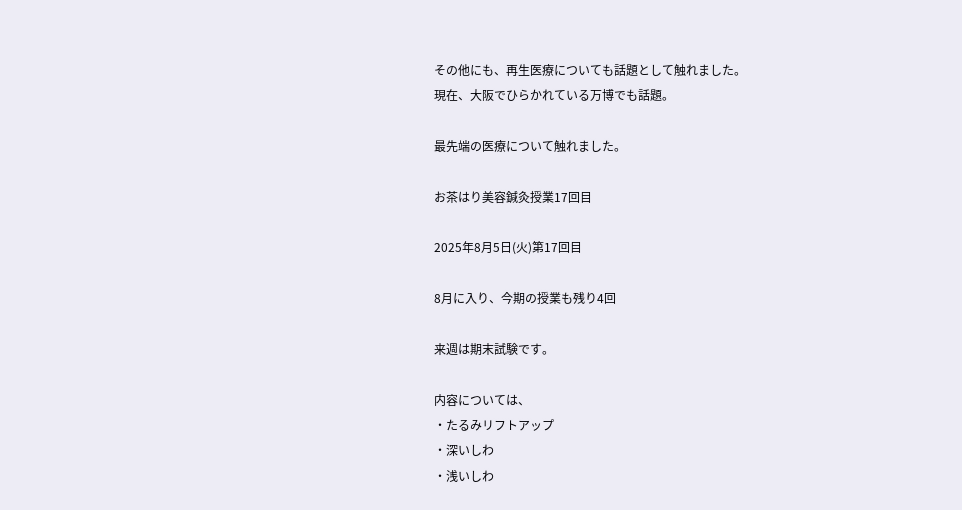その他にも、再生医療についても話題として触れました。
現在、大阪でひらかれている万博でも話題。

最先端の医療について触れました。

お茶はり美容鍼灸授業17回目

2025年8月5日(火)第17回目

8月に入り、今期の授業も残り4回

来週は期末試験です。

内容については、
・たるみリフトアップ
・深いしわ
・浅いしわ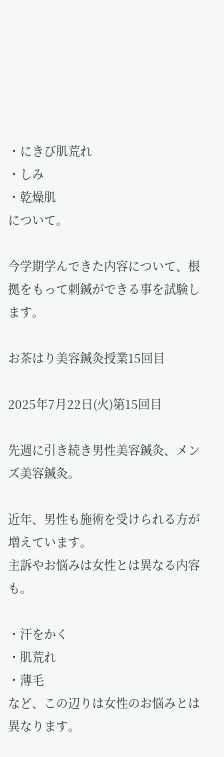・にきび肌荒れ
・しみ
・乾燥肌
について。

今学期学んできた内容について、根拠をもって刺鍼ができる事を試験します。

お茶はり美容鍼灸授業15回目

2025年7月22日(火)第15回目

先週に引き続き男性美容鍼灸、メンズ美容鍼灸。

近年、男性も施術を受けられる方が増えています。
主訴やお悩みは女性とは異なる内容も。

・汗をかく
・肌荒れ
・薄毛
など、この辺りは女性のお悩みとは異なります。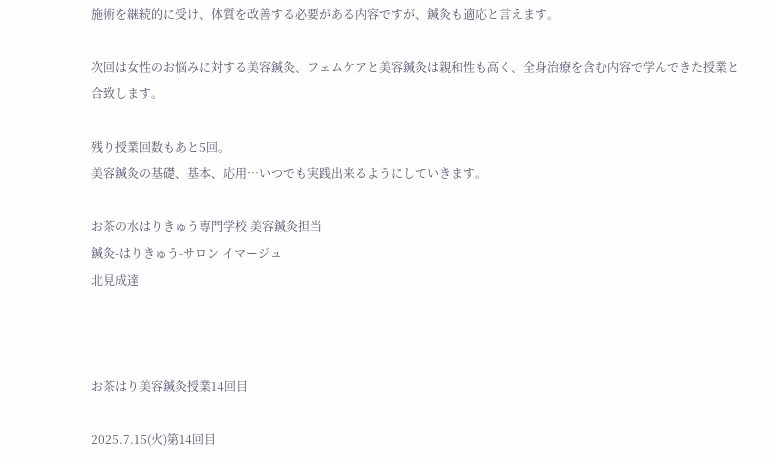施術を継続的に受け、体質を改善する必要がある内容ですが、鍼灸も適応と言えます。

次回は女性のお悩みに対する美容鍼灸、フェムケアと美容鍼灸は親和性も高く、全身治療を含む内容で学んできた授業と合致します。

残り授業回数もあと5回。
美容鍼灸の基礎、基本、応用…いつでも実践出来るようにしていきます。

お茶の水はりきゅう専門学校 美容鍼灸担当
鍼灸-はりきゅう-サロン イマージュ
北見成達



お茶はり美容鍼灸授業14回目

2025.7.15(火)第14回目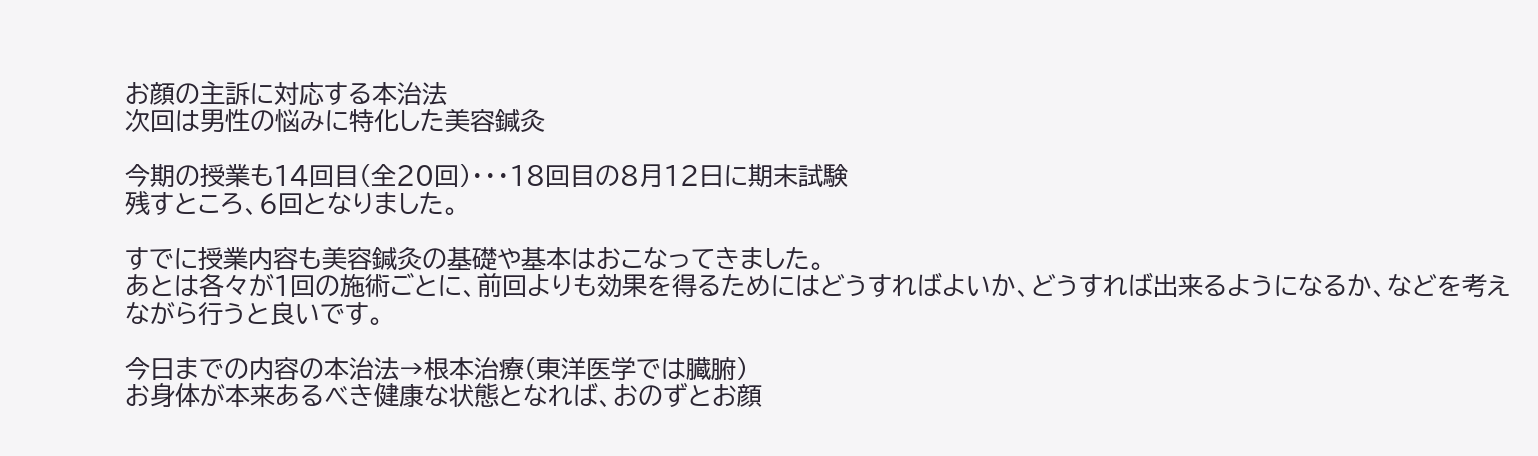お顔の主訴に対応する本治法
次回は男性の悩みに特化した美容鍼灸

今期の授業も14回目(全20回)・・・18回目の8月12日に期末試験
残すところ、6回となりました。

すでに授業内容も美容鍼灸の基礎や基本はおこなってきました。
あとは各々が1回の施術ごとに、前回よりも効果を得るためにはどうすればよいか、どうすれば出来るようになるか、などを考えながら行うと良いです。

今日までの内容の本治法→根本治療(東洋医学では臓腑)
お身体が本来あるべき健康な状態となれば、おのずとお顔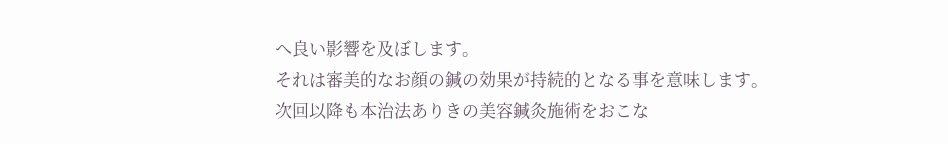へ良い影響を及ぼします。
それは審美的なお顔の鍼の効果が持続的となる事を意味します。
次回以降も本治法ありきの美容鍼灸施術をおこな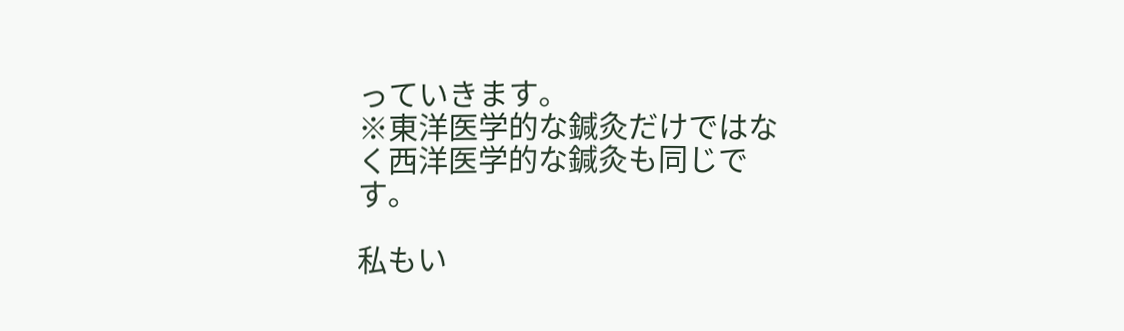っていきます。
※東洋医学的な鍼灸だけではなく西洋医学的な鍼灸も同じです。

私もい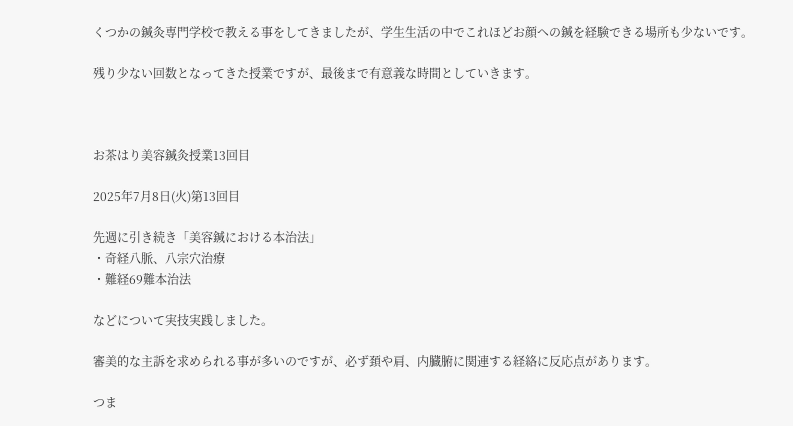くつかの鍼灸専門学校で教える事をしてきましたが、学生生活の中でこれほどお顔への鍼を経験できる場所も少ないです。

残り少ない回数となってきた授業ですが、最後まで有意義な時間としていきます。



お茶はり美容鍼灸授業13回目

2025年7月8日(火)第13回目

先週に引き続き「美容鍼における本治法」
・奇経八脈、八宗穴治療
・難経69難本治法

などについて実技実践しました。

審美的な主訴を求められる事が多いのですが、必ず頚や肩、内臓腑に関連する経絡に反応点があります。

つま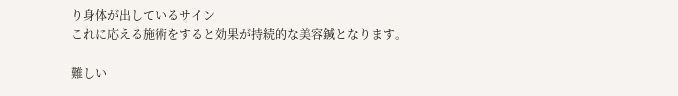り身体が出しているサイン
これに応える施術をすると効果が持続的な美容鍼となります。

難しい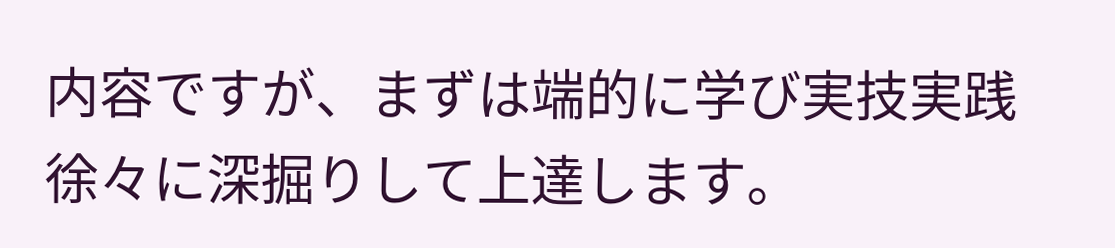内容ですが、まずは端的に学び実技実践
徐々に深掘りして上達します。